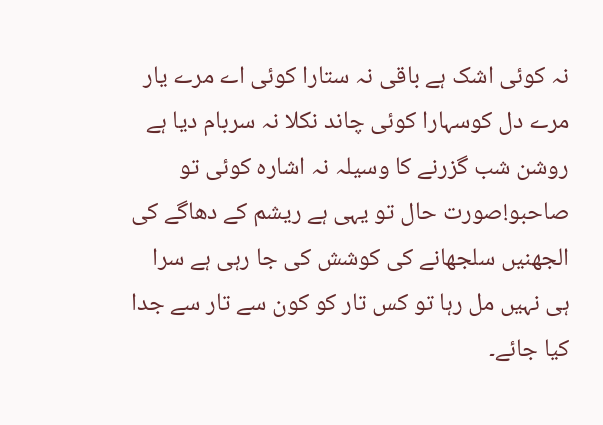نہ کوئی اشک ہے باقی نہ ستارا کوئی اے مرے یار مرے دل کوسہارا کوئی چاند نکلا نہ سربام دیا ہے روشن شب گزرنے کا وسیلہ نہ اشارہ کوئی تو صاحبو!صورت حال تو یہی ہے ریشم کے دھاگے کی الجھنیں سلجھانے کی کوشش کی جا رہی ہے سرا ہی نہیں مل رہا تو کس تار کو کون سے تار سے جدا کیا جائے۔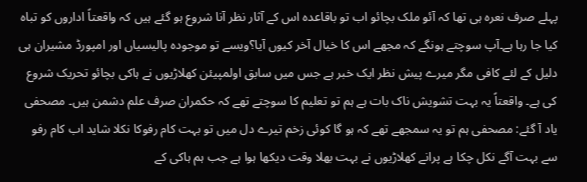پہلے صرف نعرہ ہی تھا کہ آئو ملک بچائو اب تو باقاعدہ اس کے آثار نظر آنا شروع ہو گئے ہیں کہ واقعتاً اداروں کو تباہ کیا جا رہا ہے۔آپ سوچتے ہونگے کہ مجھے اس کا خیال آخر کیوں آیا؟ویسے تو موجودہ پالیسیاں اور امپورڈ مشیران ہی دلیل کے لئے کافی مگر میرے پیش نظر ایک خبر ہے جس میں سابق اولمپیئن کھلاڑیوں نے ہاکی بچائو تحریک شروع کی ہے۔ واقعتاً یہ بہت تشویش ناک بات ہے ہم تو تعلیم کا سوچتے تھے کہ حکمران صرف علم دشمن ہیں۔ مصحفی یاد آ گئے: مصحفی ہم تو یہ سمجھے تھے کہ ہو گا کوئی زخم تیرے دل میں تو بہت کام رفوکا نکلا شاید اب کام رفو سے بہت آگے نکل چکا ہے پرانے کھلاڑیوں نے بہت بھلا وقت دیکھا ہوا ہے جب ہم ہاکی کے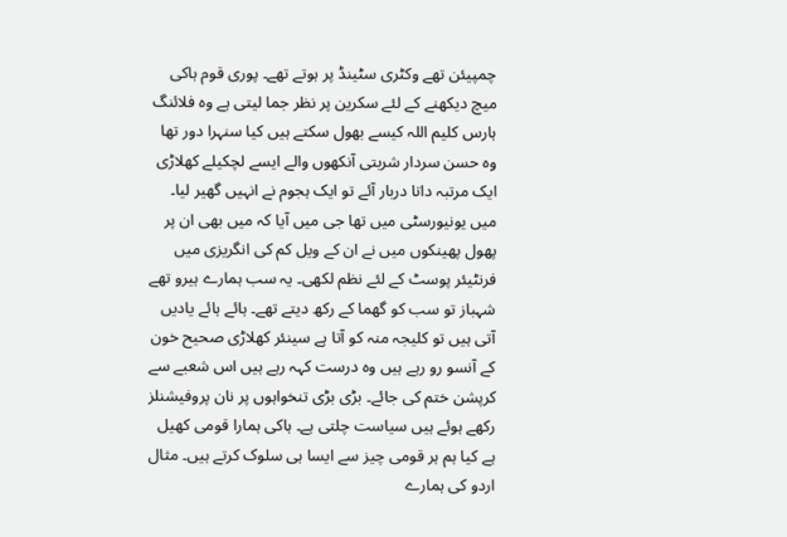چمپیئن تھے وکٹری سٹینڈ پر ہوتے تھے۔ پوری قوم ہاکی میچ دیکھنے کے لئے سکرین پر نظر جما لیتی ہے وہ فلائنگ ہارس کلیم اللہ کیسے بھول سکتے ہیں کیا سنہرا دور تھا وہ حسن سردار شربتی آنکھوں والے ایسے لچکیلے کھلاڑی ایک مرتبہ داتا دربار آئے تو ایک ہجوم نے انہیں گھیر لیا۔ میں یونیورسٹی میں تھا جی میں آیا کہ میں بھی ان پر پھول پھینکوں میں نے ان کے ویل کم کی انگریزی میں فرنٹیئر پوسٹ کے لئے نظم لکھی۔ یہ سب ہمارے ہیرو تھے شہباز تو سب کو گھما کے رکھ دیتے تھے۔ ہائے ہائے یادیں آتی ہیں تو کلیجہ منہ کو آتا ہے سینئر کھلاڑی صحیح خون کے آنسو رو رہے ہیں وہ درست کہہ رہے ہیں اس شعبے سے کرپشن ختم کی جائے۔ بڑی بڑی تنخواہوں پر نان پروفیشنلز رکھے ہوئے ہیں سیاست چلتی ہے۔ ہاکی ہمارا قومی کھیل ہے کیا ہم ہر قومی چیز سے ایسا ہی سلوک کرتے ہیں۔ مثال اردو کی ہمارے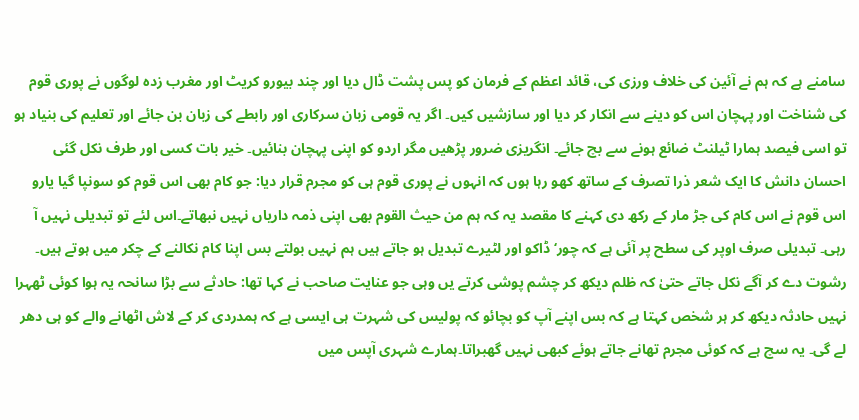سامنے ہے کہ ہم نے آئین کی خلاف ورزی کی، قائد اعظم کے فرمان کو پس پشت ڈال دیا اور چند بیورو کریٹ اور مغرب زدہ لوگوں نے پوری قوم کی شناخت اور پہچان اس کو دینے سے انکار کر دیا اور سازشیں کیں۔ اگر یہ قومی زبان سرکاری اور رابطے کی زبان بن جائے اور تعلیم کی بنیاد ہو تو اسی فیصد ہمارا ٹیلنٹ ضائع ہونے سے بچ جائے۔ انگریزی ضرور پڑھیں مگر اردو کو اپنی پہچان بنائیں۔ خیر بات کسی اور طرف نکل گئی احسان دانش کا ایک شعر ذرا تصرف کے ساتھ کھو رہا ہوں کہ انہوں نے پوری قوم ہی کو مجرم قرار دیا: جو کام بھی اس قوم کو سونپا گیا یارو اس قوم نے اس کام کی جڑ مار کے رکھ دی کہنے کا مقصد یہ کہ ہم من حیث القوم بھی اپنی ذمہ داریاں نہیں نبھاتے۔اس لئے تو تبدیلی نہیں آ رہی۔ تبدیلی صرف اوپر کی سطح پر آئی ہے کہ چور‘ ڈاکو اور لٹیرے تبدیل ہو جاتے ہیں ہم نہیں بولتے بس اپنا کام نکالنے کے چکر میں ہوتے ہیں۔ رشوت دے کر آگے نکل جاتے حتیٰ کہ ظلم دیکھ کر چشم پوشی کرتے یں وہی جو عنایت صاحب نے کہا تھا: حادثے سے بڑا سانحہ یہ ہوا کوئی ٹھہرا نہیں حادثہ دیکھ کر ہر شخص کہتا ہے کہ بس اپنے آپ کو بچائو کہ پولیس کی شہرت ہی ایسی ہے کہ ہمدردی کر کے لاش اٹھانے والے کو ہی دھر لے گی۔ یہ سچ ہے کہ کوئی مجرم تھانے جاتے ہوئے کبھی نہیں گھبراتا۔ہمارے شہری آپس میں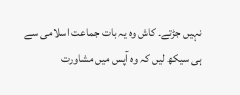نہیں جڑتے۔ کاش وہ یہ بات جماعت اسلامی سے ہی سیکھ لیں کہ وہ آپس میں مشاورت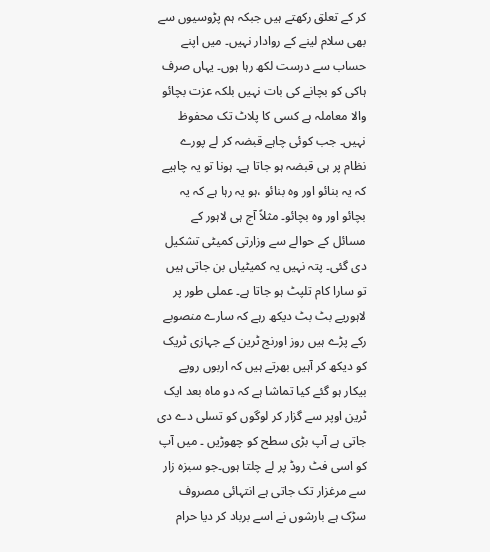کر کے تعلق رکھتے ہیں جبکہ ہم پڑوسیوں سے بھی سلام لینے کے روادار نہیں۔ میں اپنے حساب سے درست لکھ رہا ہوں۔ یہاں صرف ہاکی کو بچانے کی بات نہیں بلکہ عزت بچائو والا معاملہ ہے کسی کا پلاٹ تک محفوظ نہیں۔ جب کوئی چاہے قبضہ کر لے پورے نظام پر ہی قبضہ ہو جاتا ہے۔ ہونا تو یہ چاہیے کہ یہ بنائو اور وہ بنائو ،ہو یہ رہا ہے کہ یہ بچائو اور وہ بچائو۔ مثلاً آج ہی لاہور کے مسائل کے حوالے سے وزارتی کمیٹی تشکیل دی گئی۔ پتہ نہیں یہ کمیٹیاں بن جاتی ہیں تو سارا کام تلپٹ ہو جاتا ہے۔ عملی طور پر لاہوریے بٹ بٹ دیکھ رہے کہ سارے منصوبے رکے پڑے ہیں روز اورنج ٹرین کے جہازی ٹریک کو دیکھ کر آہیں بھرتے ہیں کہ اربوں روپے بیکار ہو گئے کیا تماشا ہے کہ دو ماہ بعد ایک ٹرین اوپر سے گزار کر لوگوں کو تسلی دے دی جاتی ہے آپ بڑی سطح کو چھوڑیں ۔ میں آپ کو اسی فٹ روڈ پر لے چلتا ہوں۔جو سبزہ زار سے مرغزار تک جاتی ہے انتہائی مصروف سڑک ہے بارشوں نے اسے برباد کر دیا حرام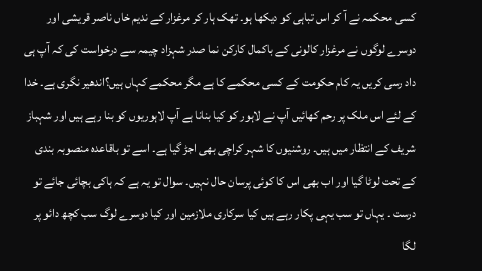کسی محکمہ نے آ کر اس تباہی کو دیکھا ہو۔ تھک ہار کر مرغزار کے ندیم خاں ناصر قریشی اور دوسرے لوگوں نے مرغزار کالونی کے باکمال کارکن نما صدر شہزاد چیمہ سے درخواست کی کہ آپ ہی داد رسی کریں یہ کام حکومت کے کسی محکمے کا ہے مگر محکمے کہاں ہیں؟اندھیر نگری ہے۔ خدا کے لئے اس ملک پر رحم کھائیں آپ نے لاہور کو کیا بنانا ہے آپ لاہوریوں کو بنا رہے ہیں اور شہباز شریف کے انتظار میں ہیں۔ روشنیوں کا شہر کراچی بھی اجڑ گیا ہے۔ اسے تو باقاعدہ منصوبہ بندی کے تحت لوٹا گیا اور اب بھی اس کا کوئی پرسان حال نہیں۔ سوال تو یہ ہے کہ ہاکی بچائی جائے تو درست ۔ یہاں تو سب یہی پکار رہے ہیں کیا سرکاری ملازمین اور کیا دوسرے لوگ سب کچھ دائو پر لگا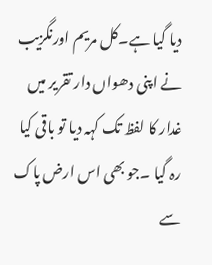دیا گیا ہے۔کل مریم اورنگزیب نے اپنی دھواں دار تقریر میں غدار کا لفظ تک کہہ دیا تو باقی کیا رہ گیا ۔جو بھی اس ارض پاک سے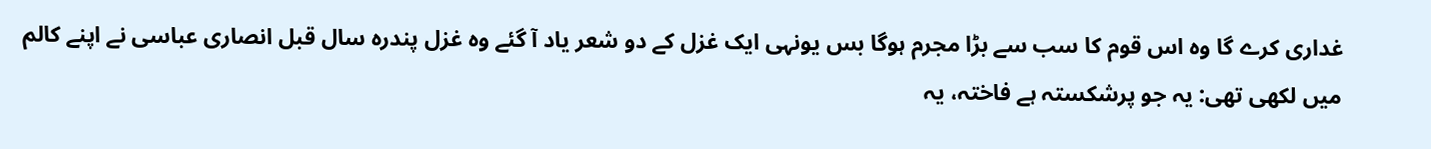غداری کرے گا وہ اس قوم کا سب سے بڑا مجرم ہوگا بس یونہی ایک غزل کے دو شعر یاد آ گئے وہ غزل پندرہ سال قبل انصاری عباسی نے اپنے کالم میں لکھی تھی: یہ جو پرشکستہ ہے فاختہ، یہ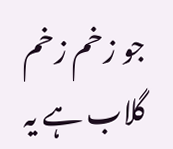جو زخم زخم گلاب ہے یہ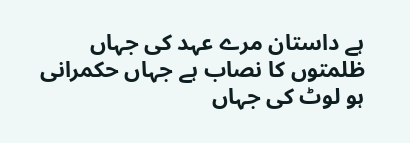ہے داستان مرے عہد کی جہاں ظلمتوں کا نصاب ہے جہاں حکمرانی ہو لوٹ کی جہاں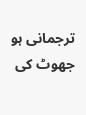ترجمانی ہو جھوٹ کی